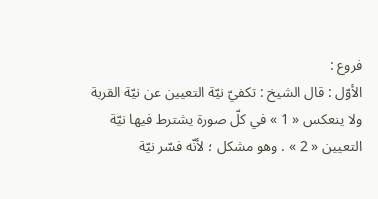فروع :
الأوّل : قال الشيخ : تكفيّ نيّة التعيين عن نيّة القربة
ولا ينعكس « 1 » في كلّ صورة يشترط فيها نيّة التعيين « 2 » . وهو مشكل ؛ لأنّه فسّر نيّة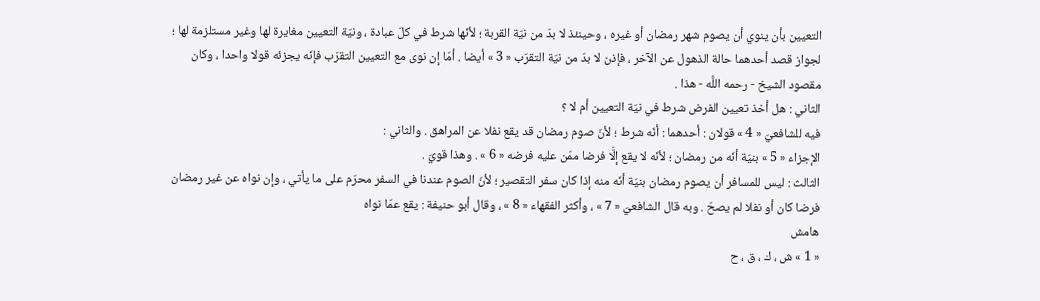التعيين بأن ينوي أن يصوم شهر رمضان أو غيره ، وحينئذ لا بدّ من نيّة القربة ؛ لأنّها شرط في كلّ عبادة ، ونيّة التعيين مغايرة لها وغير مستلزمة لها ؛ لجواز قصد أحدهما حالة الذهول عن الآخر ، فإذن لا بدّ من نيّة التقرّب « 3 » أيضا . أمّا إن نوى مع التعيين التقرّب فإنّه يجزئه قولا واحدا ، وكان مقصود الشيخ - رحمه اللَّه - هذا .
الثاني : هل أخذ تعيين الفرض شرط في نيّة التعيين أم لا ؟
فيه للشافعيّ « 4 » قولان : أحدهما : أنّه شرط ؛ لأنّ صوم رمضان قد يقع نفلا عن المراهق . والثاني :
الإجزاء « 5 » بنيّة أنّه من رمضان ؛ لأنّه لا يقع إلَّا فرضا ممّن عليه فرضه « 6 » . وهذا قويّ .
الثالث : ليس للمسافر أن يصوم رمضان بنيّة أنّه منه إذا كان سفر التقصير ؛ لأنّ الصوم عندنا في السفر محرّم على ما يأتي ، وإن نواه عن غير رمضان فرضا كان أو نفلا لم يصحّ . وبه قال الشافعيّ « 7 » ، وأكثر الفقهاء « 8 » ، وقال أبو حنيفة : يقع عمّا نواه
هامش
« 1 » ش ، ك ، ق ، ح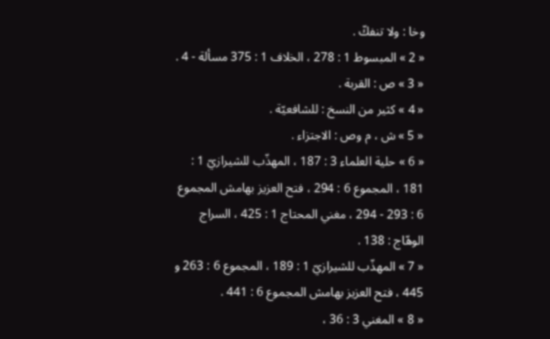وخا : ولا تنفكّ .
« 2 » المبسوط 1 : 278 ، الخلاف 1 : 375 مسألة - 4 .
« 3 » ص : القربة .
« 4 » كثير من النسخ : للشافعيّة .
« 5 » ش ، م وص : الاجتزاء .
« 6 » حلية العلماء 3 : 187 ، المهذّب للشيرازيّ 1 : 181 ، المجموع 6 : 294 ، فتح العزيز بهامش المجموع 6 : 293 - 294 ، مغني المحتاج 1 : 425 ، السراج الوهّاج : 138 .
« 7 » المهذّب للشيرازيّ 1 : 189 ، المجموع 6 : 263 و 445 ، فتح العزيز بهامش المجموع 6 : 441 .
« 8 » المغني 3 : 36 ،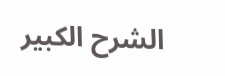الشرح الكبير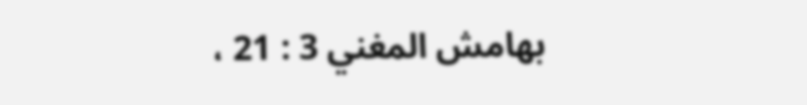بهامش المغني 3 : 21 ،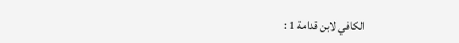الكافي لابن قدامة 1 :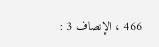466 ، الإنصاف 3 :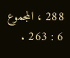288 ، المجموع 6 : 263 .